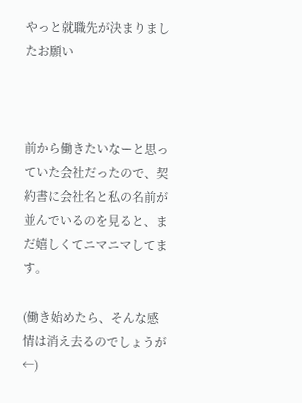やっと就職先が決まりましたお願い



前から働きたいなーと思っていた会社だったので、契約書に会社名と私の名前が並んでいるのを見ると、まだ嬉しくてニマニマしてます。

(働き始めたら、そんな感情は消え去るのでしょうが←)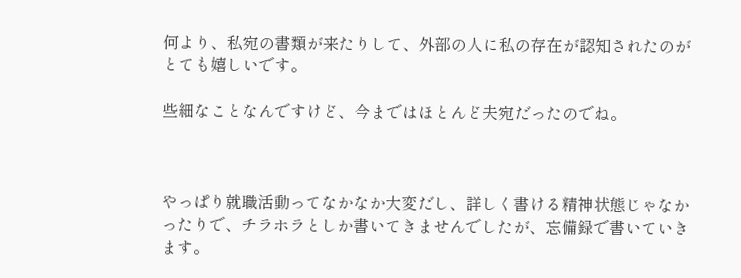何より、私宛の書類が来たりして、外部の人に私の存在が認知されたのがとても嬉しいです。

些細なことなんですけど、今まではほとんど夫宛だったのでね。



やっぱり就職活動ってなかなか大変だし、詳しく書ける精神状態じゃなかったりで、チラホラとしか書いてきませんでしたが、忘備録で書いていきます。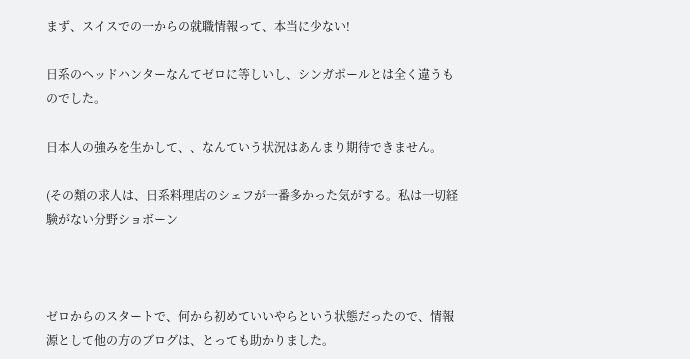まず、スイスでの一からの就職情報って、本当に少ない!

日系のヘッドハンターなんてゼロに等しいし、シンガポールとは全く違うものでした。

日本人の強みを生かして、、なんていう状況はあんまり期待できません。

(その類の求人は、日系料理店のシェフが一番多かった気がする。私は一切経験がない分野ショボーン



ゼロからのスタートで、何から初めていいやらという状態だったので、情報源として他の方のブログは、とっても助かりました。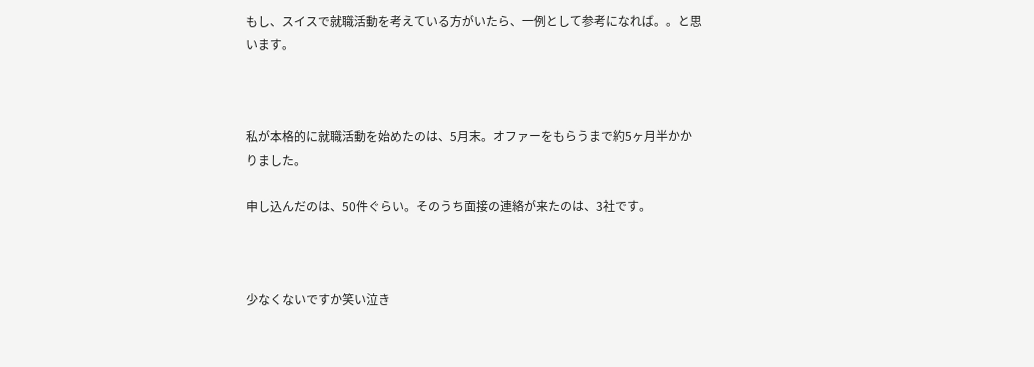もし、スイスで就職活動を考えている方がいたら、一例として参考になれば。。と思います。



私が本格的に就職活動を始めたのは、5月末。オファーをもらうまで約5ヶ月半かかりました。

申し込んだのは、50件ぐらい。そのうち面接の連絡が来たのは、3社です。



少なくないですか笑い泣き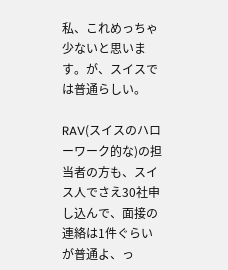私、これめっちゃ少ないと思います。が、スイスでは普通らしい。

RAV(スイスのハローワーク的な)の担当者の方も、スイス人でさえ30社申し込んで、面接の連絡は1件ぐらいが普通よ、っ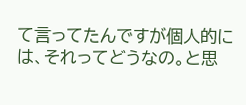て言ってたんですが個人的には、それってどうなの。と思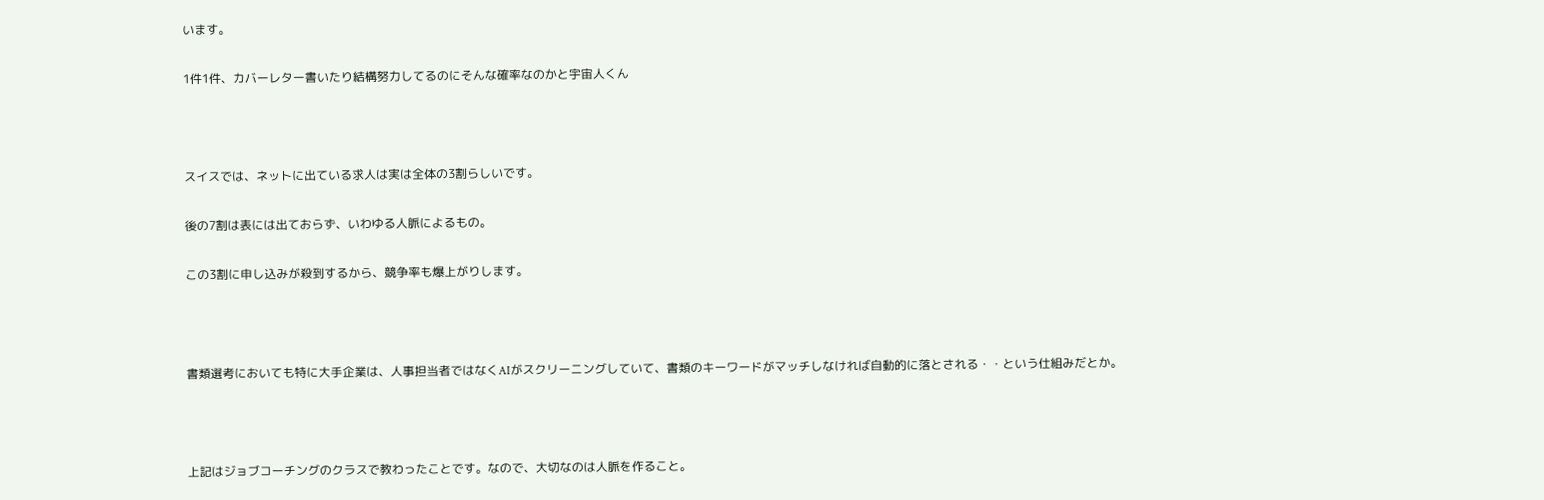います。

1件1件、カバーレター書いたり結構努力してるのにそんな確率なのかと宇宙人くん



スイスでは、ネットに出ている求人は実は全体の3割らしいです。

後の7割は表には出ておらず、いわゆる人脈によるもの。

この3割に申し込みが殺到するから、競争率も爆上がりします。



書類選考においても特に大手企業は、人事担当者ではなくAIがスクリーニングしていて、書類のキーワードがマッチしなければ自動的に落とされる・・という仕組みだとか。



上記はジョブコーチングのクラスで教わったことです。なので、大切なのは人脈を作ること。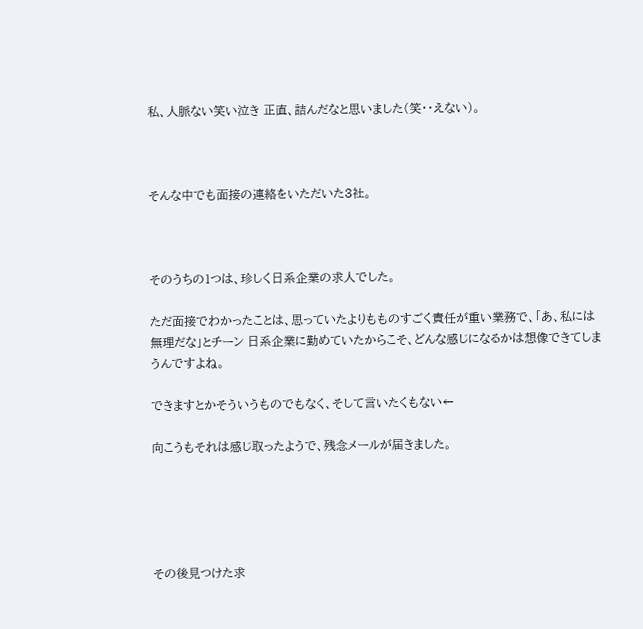私、人脈ない笑い泣き 正直、詰んだなと思いました(笑・・えない)。



そんな中でも面接の連絡をいただいた3社。



そのうちの1つは、珍しく日系企業の求人でした。

ただ面接でわかったことは、思っていたよりもものすごく責任が重い業務で、「あ、私には無理だな」とチーン 日系企業に勤めていたからこそ、どんな感じになるかは想像できてしまうんですよね。

できますとかそういうものでもなく、そして言いたくもない←

向こうもそれは感じ取ったようで、残念メールが届きました。





その後見つけた求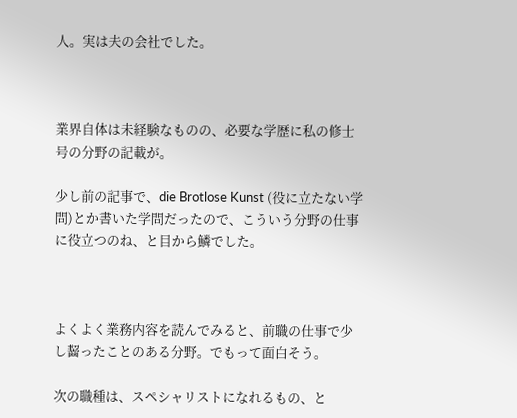人。実は夫の会社でした。



業界自体は未経験なものの、必要な学歴に私の修士号の分野の記載が。

少し前の記事で、die Brotlose Kunst (役に立たない学問)とか書いた学問だったので、こういう分野の仕事に役立つのね、と目から鱗でした。



よくよく業務内容を読んでみると、前職の仕事で少し齧ったことのある分野。でもって面白そう。

次の職種は、スペシャリストになれるもの、と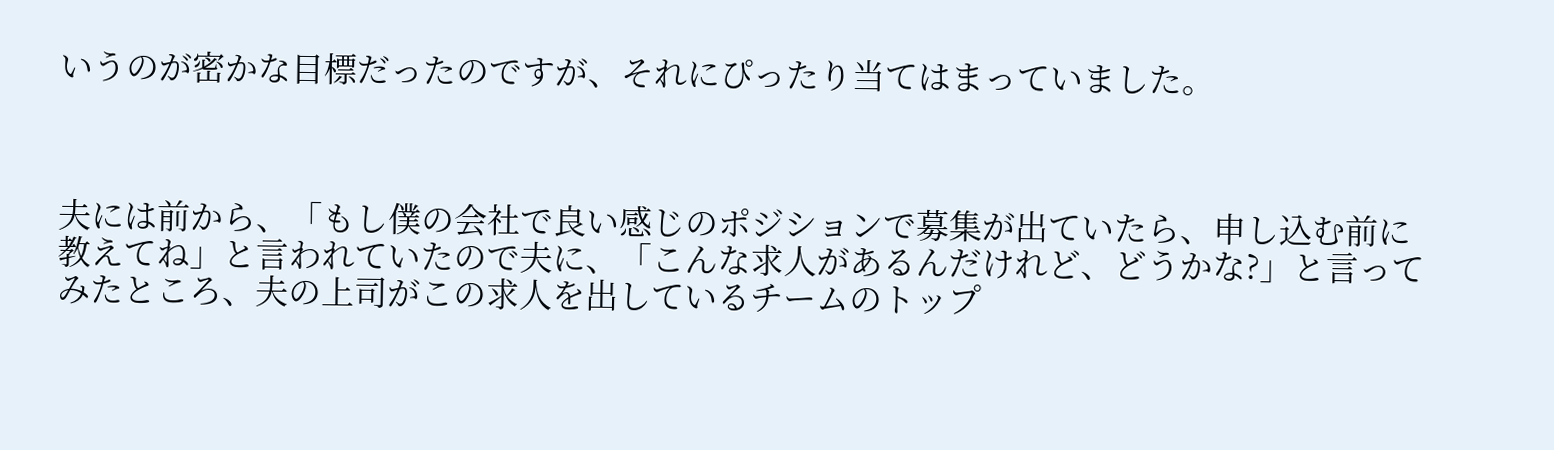いうのが密かな目標だったのですが、それにぴったり当てはまっていました。



夫には前から、「もし僕の会社で良い感じのポジションで募集が出ていたら、申し込む前に教えてね」と言われていたので夫に、「こんな求人があるんだけれど、どうかな?」と言ってみたところ、夫の上司がこの求人を出しているチームのトップ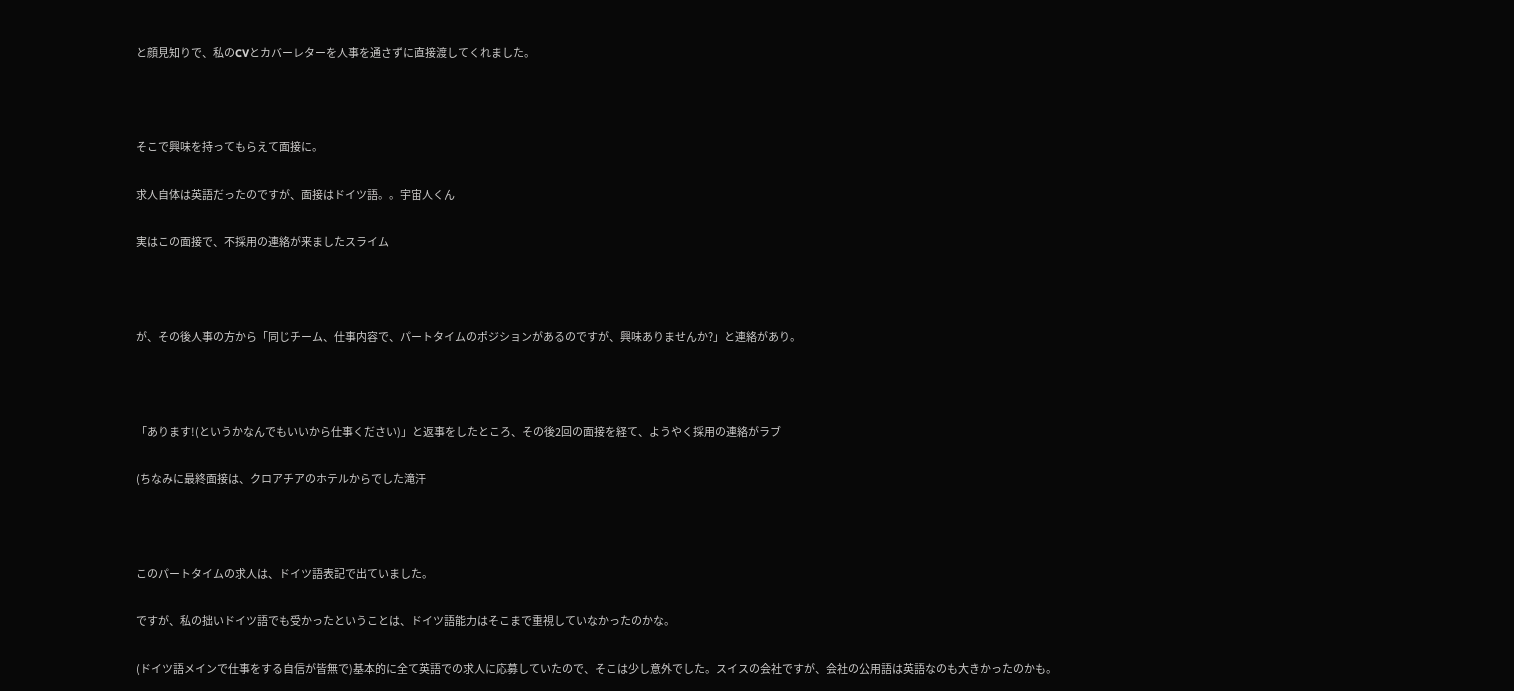と顔見知りで、私のCVとカバーレターを人事を通さずに直接渡してくれました。



そこで興味を持ってもらえて面接に。

求人自体は英語だったのですが、面接はドイツ語。。宇宙人くん

実はこの面接で、不採用の連絡が来ましたスライム



が、その後人事の方から「同じチーム、仕事内容で、パートタイムのポジションがあるのですが、興味ありませんか?」と連絡があり。



「あります!(というかなんでもいいから仕事ください)」と返事をしたところ、その後2回の面接を経て、ようやく採用の連絡がラブ

(ちなみに最終面接は、クロアチアのホテルからでした滝汗



このパートタイムの求人は、ドイツ語表記で出ていました。

ですが、私の拙いドイツ語でも受かったということは、ドイツ語能力はそこまで重視していなかったのかな。

(ドイツ語メインで仕事をする自信が皆無で)基本的に全て英語での求人に応募していたので、そこは少し意外でした。スイスの会社ですが、会社の公用語は英語なのも大きかったのかも。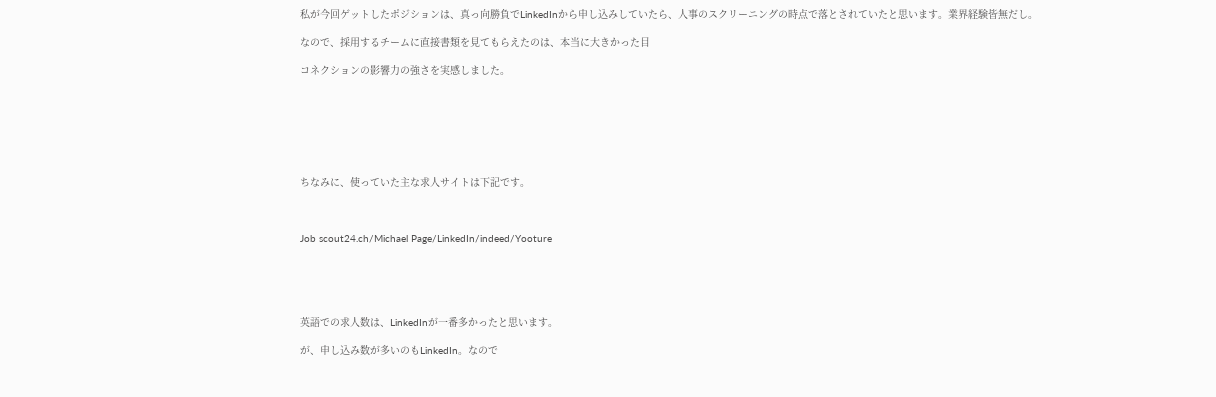私が今回ゲットしたポジションは、真っ向勝負でLinkedInから申し込みしていたら、人事のスクリーニングの時点で落とされていたと思います。業界経験皆無だし。

なので、採用するチームに直接書類を見てもらえたのは、本当に大きかった目

コネクションの影響力の強さを実感しました。







ちなみに、使っていた主な求人サイトは下記です。



Job scout24.ch/Michael Page/LinkedIn/indeed/Yooture





英語での求人数は、LinkedInが一番多かったと思います。

が、申し込み数が多いのもLinkedIn。なので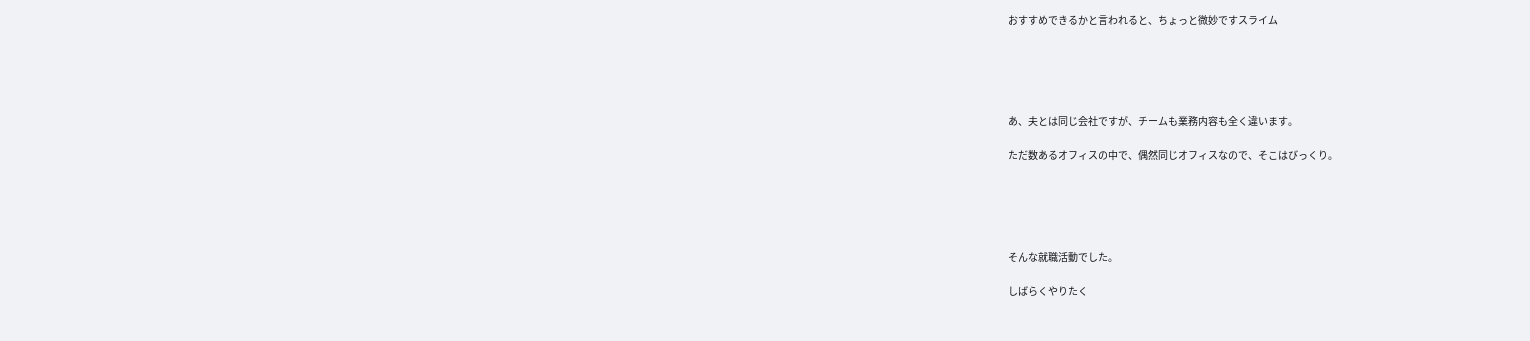おすすめできるかと言われると、ちょっと微妙ですスライム





あ、夫とは同じ会社ですが、チームも業務内容も全く違います。

ただ数あるオフィスの中で、偶然同じオフィスなので、そこはびっくり。





そんな就職活動でした。

しばらくやりたく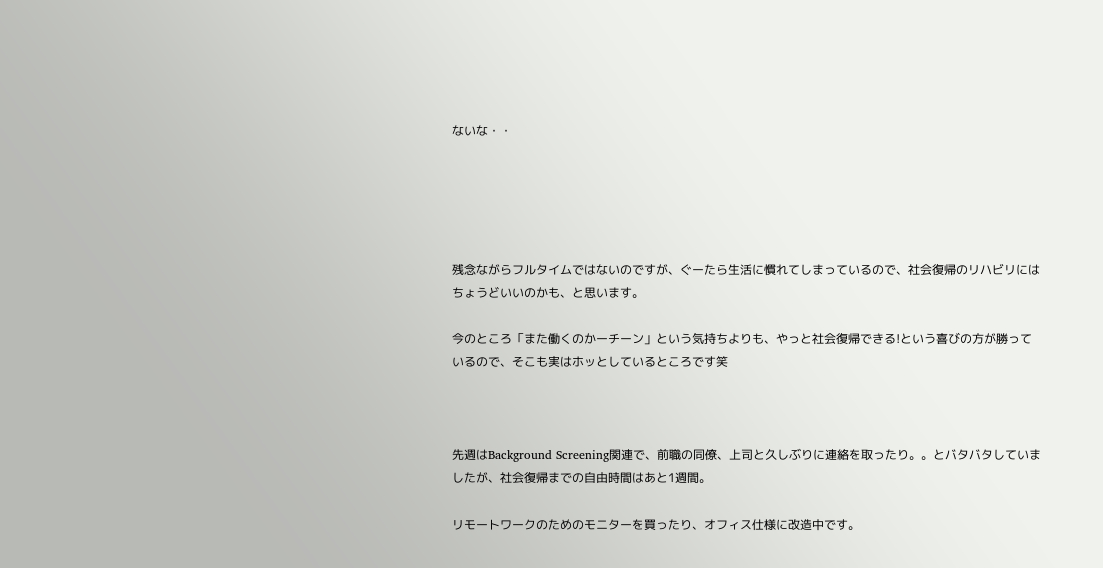ないな・・





残念ながらフルタイムではないのですが、ぐーたら生活に慣れてしまっているので、社会復帰のリハビリにはちょうどいいのかも、と思います。

今のところ「また働くのかーチーン」という気持ちよりも、やっと社会復帰できる!という喜びの方が勝っているので、そこも実はホッとしているところです笑



先週はBackground Screening関連で、前職の同僚、上司と久しぶりに連絡を取ったり。。とバタバタしていましたが、社会復帰までの自由時間はあと1週間。

リモートワークのためのモニターを買ったり、オフィス仕様に改造中です。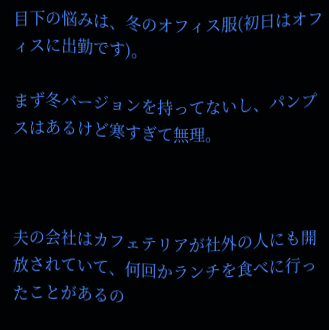目下の悩みは、冬のオフィス服(初日はオフィスに出勤です)。

まず冬バージョンを持ってないし、パンプスはあるけど寒すぎて無理。



夫の会社はカフェテリアが社外の人にも開放されていて、何回かランチを食べに行ったことがあるの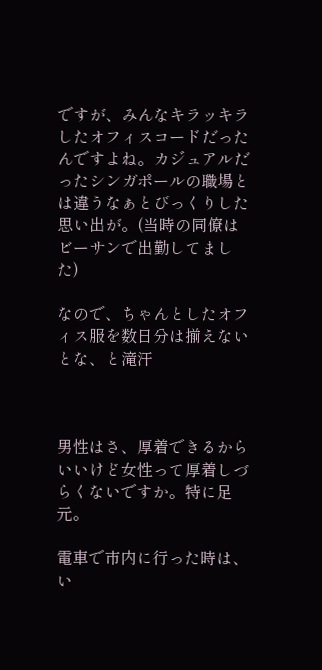ですが、みんなキラッキラしたオフィスコードだったんですよね。カジュアルだったシンガポールの職場とは違うなぁとびっくりした思い出が。(当時の同僚はビーサンで出勤してました)

なので、ちゃんとしたオフィス服を数日分は揃えないとな、と滝汗



男性はさ、厚着できるからいいけど女性って厚着しづらくないですか。特に足元。

電車で市内に行った時は、い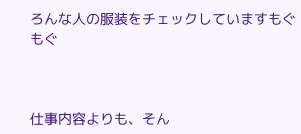ろんな人の服装をチェックしていますもぐもぐ



仕事内容よりも、そん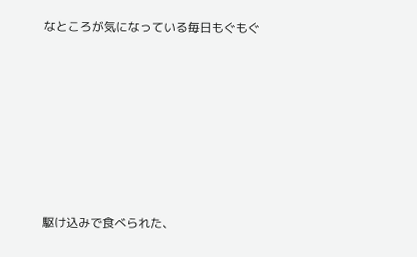なところが気になっている毎日もぐもぐ







駆け込みで食べられた、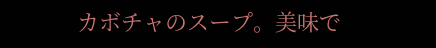カボチャのスープ。美味で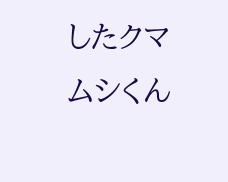したクマムシくん